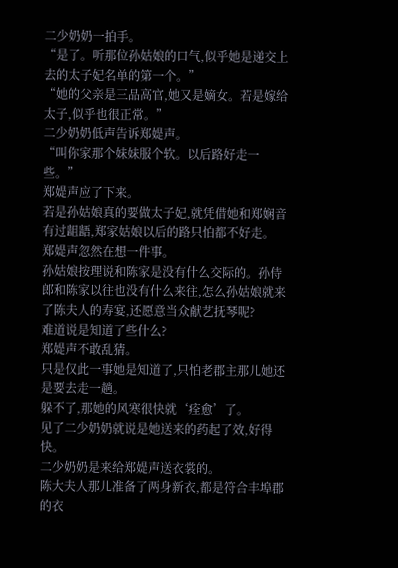二少奶奶一拍手。
“是了。听那位孙姑娘的口气,似乎她是递交上去的太子妃名单的第一个。”
“她的父亲是三品高官,她又是嫡女。若是嫁给太子,似乎也很正常。”
二少奶奶低声告诉郑媞声。
“叫你家那个妹妹服个软。以后路好走一些。”
郑媞声应了下来。
若是孙姑娘真的要做太子妃,就凭借她和郑娴音有过龃龉,郑家姑娘以后的路只怕都不好走。
郑媞声忽然在想一件事。
孙姑娘按理说和陈家是没有什么交际的。孙侍郎和陈家以往也没有什么来往,怎么孙姑娘就来了陈夫人的寿宴,还愿意当众献艺抚琴呢?
难道说是知道了些什么?
郑媞声不敢乱猜。
只是仅此一事她是知道了,只怕老郡主那儿她还是要去走一趟。
躲不了,那她的风寒很快就‘痊愈’了。
见了二少奶奶就说是她送来的药起了效,好得快。
二少奶奶是来给郑媞声送衣裳的。
陈大夫人那儿准备了两身新衣,都是符合丰埠郡的衣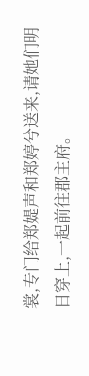裳,专门给郑媞声和郑婷兮送来,请她们明日穿上,一起前往郡主府。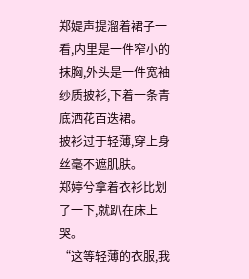郑媞声提溜着裙子一看,内里是一件窄小的抹胸,外头是一件宽袖纱质披衫,下着一条青底洒花百迭裙。
披衫过于轻薄,穿上身丝毫不遮肌肤。
郑婷兮拿着衣衫比划了一下,就趴在床上哭。
“这等轻薄的衣服,我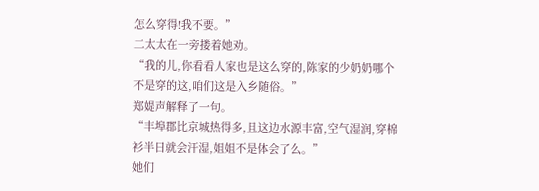怎么穿得!我不要。”
二太太在一旁搂着她劝。
“我的儿,你看看人家也是这么穿的,陈家的少奶奶哪个不是穿的这,咱们这是入乡随俗。”
郑媞声解释了一句。
“丰埠郡比京城热得多,且这边水源丰富,空气湿润,穿棉衫半日就会汗湿,姐姐不是体会了么。”
她们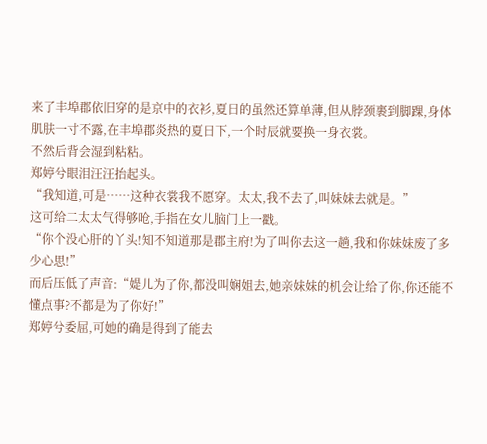来了丰埠郡依旧穿的是京中的衣衫,夏日的虽然还算单薄,但从脖颈裹到脚踝,身体肌肤一寸不露,在丰埠郡炎热的夏日下,一个时辰就要换一身衣裳。
不然后背会湿到粘粘。
郑婷兮眼泪汪汪抬起头。
“我知道,可是……这种衣裳我不愿穿。太太,我不去了,叫妹妹去就是。”
这可给二太太气得够呛,手指在女儿脑门上一戳。
“你个没心肝的丫头!知不知道那是郡主府!为了叫你去这一趟,我和你妹妹废了多少心思!”
而后压低了声音:“媞儿为了你,都没叫娴姐去,她亲妹妹的机会让给了你,你还能不懂点事?不都是为了你好!”
郑婷兮委屈,可她的确是得到了能去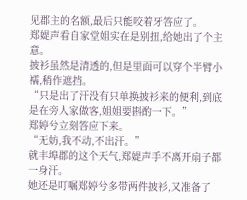见郡主的名额,最后只能咬着牙答应了。
郑媞声看自家堂姐实在是别扭,给她出了个主意。
披衫虽然是清透的,但是里面可以穿个半臂小襦,稍作遮挡。
“只是出了汗没有只单换披衫来的便利,到底是在旁人家做客,姐姐要斟酌一下。”
郑婷兮立刻答应下来。
“无妨,我不动,不出汗。”
就丰埠郡的这个天气,郑媞声手不离开扇子都一身汗。
她还是叮嘱郑婷兮多带两件披衫,又准备了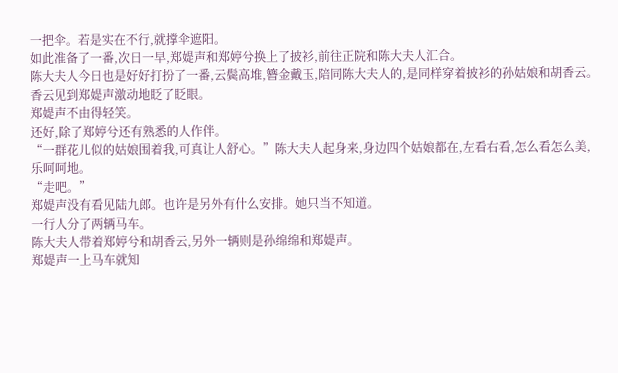一把伞。若是实在不行,就撑伞遮阳。
如此准备了一番,次日一早,郑媞声和郑婷兮换上了披衫,前往正院和陈大夫人汇合。
陈大夫人今日也是好好打扮了一番,云鬓高堆,簪金戴玉,陪同陈大夫人的,是同样穿着披衫的孙姑娘和胡香云。
香云见到郑媞声激动地眨了眨眼。
郑媞声不由得轻笑。
还好,除了郑婷兮还有熟悉的人作伴。
“一群花儿似的姑娘围着我,可真让人舒心。”陈大夫人起身来,身边四个姑娘都在,左看右看,怎么看怎么美,乐呵呵地。
“走吧。”
郑媞声没有看见陆九郎。也许是另外有什么安排。她只当不知道。
一行人分了两辆马车。
陈大夫人带着郑婷兮和胡香云,另外一辆则是孙绵绵和郑媞声。
郑媞声一上马车就知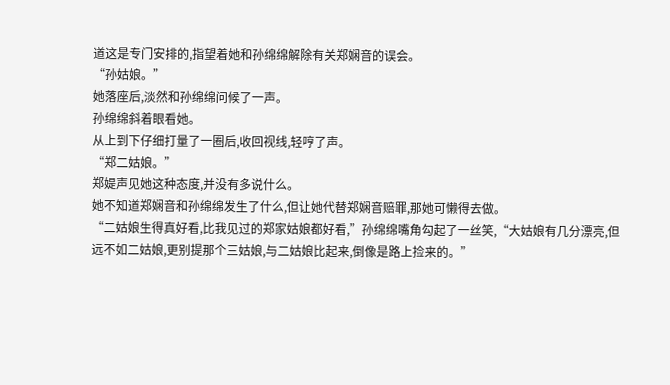道这是专门安排的,指望着她和孙绵绵解除有关郑娴音的误会。
“孙姑娘。”
她落座后,淡然和孙绵绵问候了一声。
孙绵绵斜着眼看她。
从上到下仔细打量了一圈后,收回视线,轻哼了声。
“郑二姑娘。”
郑媞声见她这种态度,并没有多说什么。
她不知道郑娴音和孙绵绵发生了什么,但让她代替郑娴音赔罪,那她可懒得去做。
“二姑娘生得真好看,比我见过的郑家姑娘都好看,”孙绵绵嘴角勾起了一丝笑,“大姑娘有几分漂亮,但远不如二姑娘,更别提那个三姑娘,与二姑娘比起来,倒像是路上捡来的。”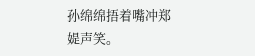孙绵绵捂着嘴冲郑媞声笑。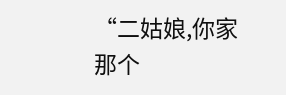“二姑娘,你家那个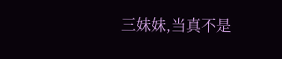三妹妹,当真不是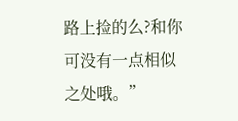路上捡的么?和你可没有一点相似之处哦。”